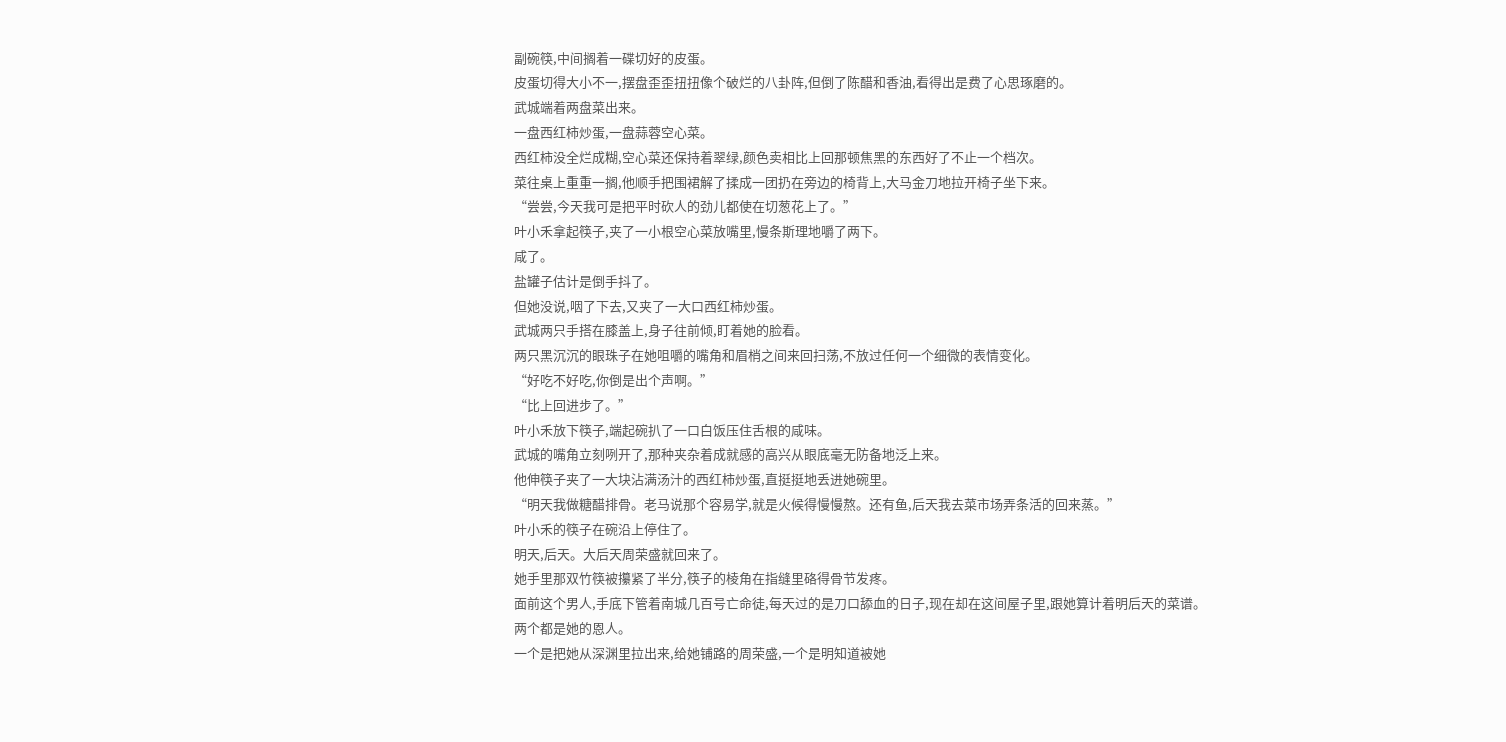副碗筷,中间搁着一碟切好的皮蛋。
皮蛋切得大小不一,摆盘歪歪扭扭像个破烂的八卦阵,但倒了陈醋和香油,看得出是费了心思琢磨的。
武城端着两盘菜出来。
一盘西红柿炒蛋,一盘蒜蓉空心菜。
西红柿没全烂成糊,空心菜还保持着翠绿,颜色卖相比上回那顿焦黑的东西好了不止一个档次。
菜往桌上重重一搁,他顺手把围裙解了揉成一团扔在旁边的椅背上,大马金刀地拉开椅子坐下来。
“尝尝,今天我可是把平时砍人的劲儿都使在切葱花上了。”
叶小禾拿起筷子,夹了一小根空心菜放嘴里,慢条斯理地嚼了两下。
咸了。
盐罐子估计是倒手抖了。
但她没说,咽了下去,又夹了一大口西红柿炒蛋。
武城两只手搭在膝盖上,身子往前倾,盯着她的脸看。
两只黑沉沉的眼珠子在她咀嚼的嘴角和眉梢之间来回扫荡,不放过任何一个细微的表情变化。
“好吃不好吃,你倒是出个声啊。”
“比上回进步了。”
叶小禾放下筷子,端起碗扒了一口白饭压住舌根的咸味。
武城的嘴角立刻咧开了,那种夹杂着成就感的高兴从眼底毫无防备地泛上来。
他伸筷子夹了一大块沾满汤汁的西红柿炒蛋,直挺挺地丢进她碗里。
“明天我做糖醋排骨。老马说那个容易学,就是火候得慢慢熬。还有鱼,后天我去菜市场弄条活的回来蒸。”
叶小禾的筷子在碗沿上停住了。
明天,后天。大后天周荣盛就回来了。
她手里那双竹筷被攥紧了半分,筷子的棱角在指缝里硌得骨节发疼。
面前这个男人,手底下管着南城几百号亡命徒,每天过的是刀口舔血的日子,现在却在这间屋子里,跟她算计着明后天的菜谱。
两个都是她的恩人。
一个是把她从深渊里拉出来,给她铺路的周荣盛,一个是明知道被她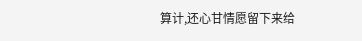算计,还心甘情愿留下来给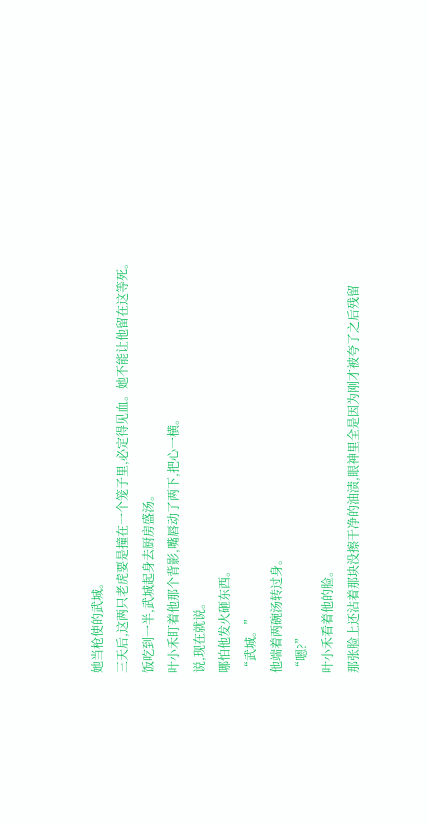她当枪使的武城。
三天后,这两只老虎要是撞在一个笼子里,必定得见血。她不能让他留在这等死。
饭吃到一半,武城起身去厨房盛汤。
叶小禾盯着他那个背影,嘴唇动了两下,把心一横。
说,现在就说。
哪怕他发火砸东西。
“武城。”
他端着两碗汤转过身。
“嗯?”
叶小禾看着他的脸。
那张脸上还沾着那块没擦干净的油渍,眼神里全是因为刚才被夸了之后残留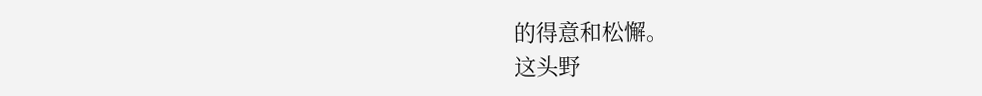的得意和松懈。
这头野